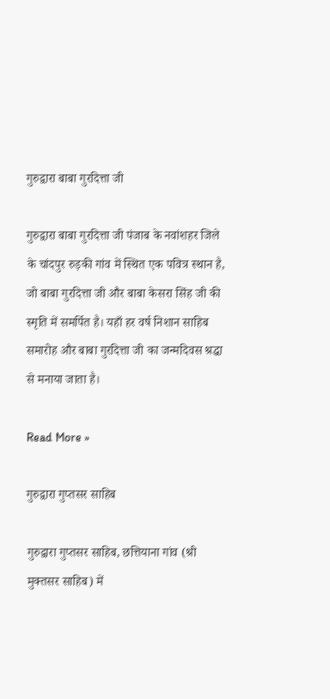गुरुद्वारा बाबा गुरदित्ता जी

गुरुद्वारा बाबा गुरदित्ता जी पंजाब के नवांशहर जिले के चांदपुर रुड़की गांव में स्थित एक पवित्र स्थान है, जो बाबा गुरदित्ता जी और बाबा केसरा सिंह जी की स्मृति में समर्पित है। यहाँ हर वर्ष निशान साहिब समारोह और बाबा गुरदित्ता जी का जन्मदिवस श्रद्धा से मनाया जाता है।

Read More »

गुरुद्वारा गुप्तसर साहिब

गुरुद्वारा गुप्तसर साहिब, छत्तियाना गांव (श्री मुक्तसर साहिब) में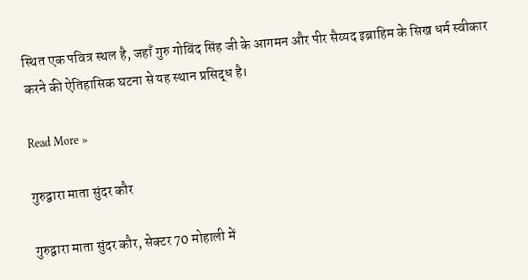स्थित एक पवित्र स्थल है, जहाँ गुरु गोबिंद सिंह जी के आगमन और पीर सैय्यद इब्राहिम के सिख धर्म स्वीकार करने की ऐतिहासिक घटना से यह स्थान प्रसिद्ध है।

Read More »

गुरुद्वारा माता सुंदर कौर

गुरुद्वारा माता सुंदर कौर, सेक्टर 70 मोहाली में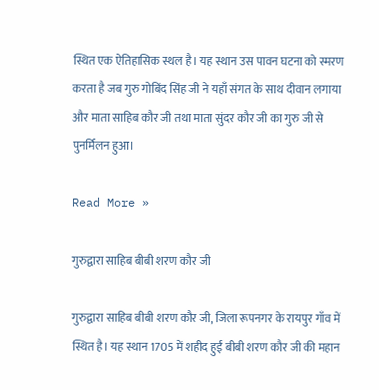स्थित एक ऐतिहासिक स्थल है। यह स्थान उस पावन घटना को स्मरण करता है जब गुरु गोबिंद सिंह जी ने यहाँ संगत के साथ दीवान लगाया और माता साहिब कौर जी तथा माता सुंदर कौर जी का गुरु जी से पुनर्मिलन हुआ।

Read More »

गुरुद्वारा साहिब बीबी शरण कौर जी

गुरुद्वारा साहिब बीबी शरण कौर जी, जिला रूपनगर के रायपुर गाँव में स्थित है। यह स्थान 1705 में शहीद हुईं बीबी शरण कौर जी की महान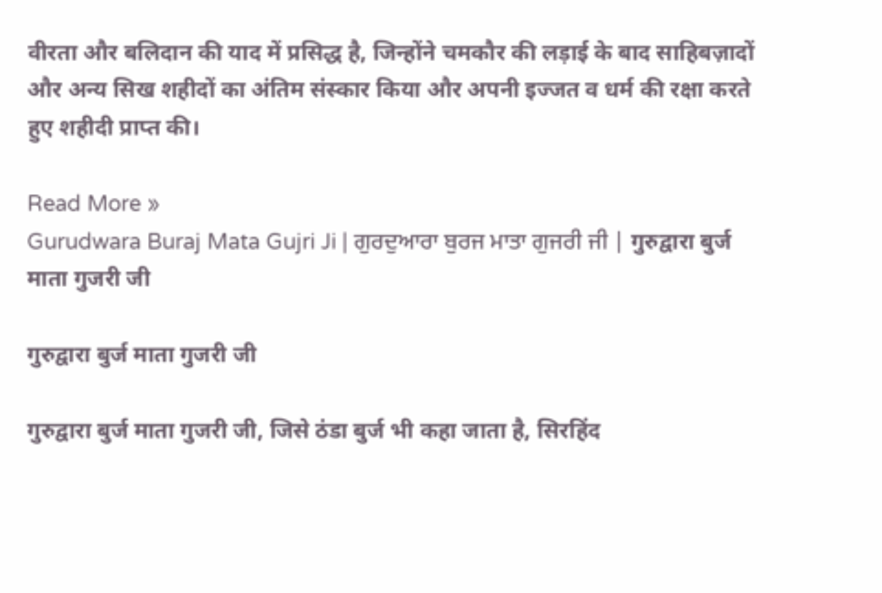वीरता और बलिदान की याद में प्रसिद्ध है, जिन्होंने चमकौर की लड़ाई के बाद साहिबज़ादों और अन्य सिख शहीदों का अंतिम संस्कार किया और अपनी इज्जत व धर्म की रक्षा करते हुए शहीदी प्राप्त की।

Read More »
Gurudwara Buraj Mata Gujri Ji | ਗੁਰਦੁਆਰਾ ਬੁਰਜ ਮਾਤਾ ਗੁਜਰੀ ਜੀ | गुरुद्वारा बुर्ज माता गुजरी जी

गुरुद्वारा बुर्ज माता गुजरी जी

गुरुद्वारा बुर्ज माता गुजरी जी, जिसे ठंडा बुर्ज भी कहा जाता है, सिरहिंद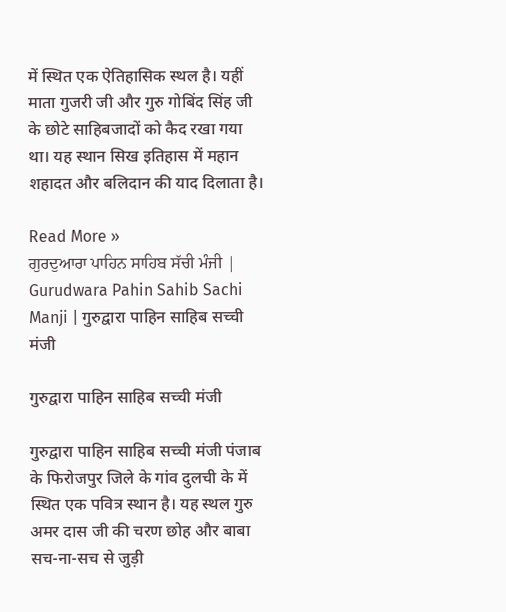में स्थित एक ऐतिहासिक स्थल है। यहीं माता गुजरी जी और गुरु गोबिंद सिंह जी के छोटे साहिबजादों को कैद रखा गया था। यह स्थान सिख इतिहास में महान शहादत और बलिदान की याद दिलाता है।

Read More »
ਗੁਰਦੁਆਰਾ ਪਾਹਿਨ ਸਾਹਿਬ ਸੱਚੀ ਮੰਜੀ | Gurudwara Pahin Sahib Sachi Manji | गुरुद्वारा पाहिन साहिब सच्ची मंजी

गुरुद्वारा पाहिन साहिब सच्ची मंजी

गुरुद्वारा पाहिन साहिब सच्ची मंजी पंजाब के फिरोजपुर जिले के गांव दुलची के में स्थित एक पवित्र स्थान है। यह स्थल गुरु अमर दास जी की चरण छोह और बाबा सच-ना-सच से जुड़ी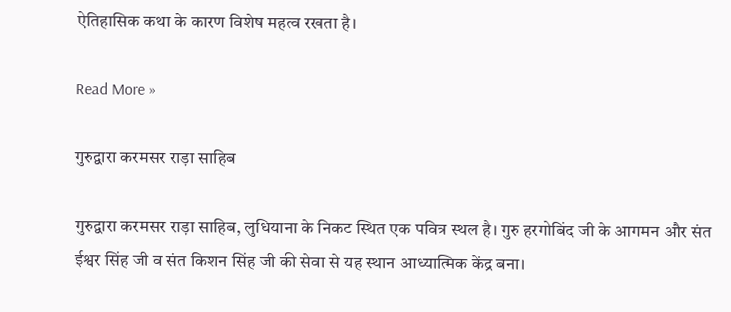ऐतिहासिक कथा के कारण विशेष महत्व रखता है।

Read More »

गुरुद्वारा करमसर राड़ा साहिब

गुरुद्वारा करमसर राड़ा साहिब, लुधियाना के निकट स्थित एक पवित्र स्थल है। गुरु हरगोबिंद जी के आगमन और संत ईश्वर सिंह जी व संत किशन सिंह जी की सेवा से यह स्थान आध्यात्मिक केंद्र बना।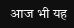आज भी यह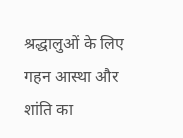श्रद्धालुओं के लिए गहन आस्था और शांति का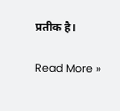प्रतीक है।

Read More »